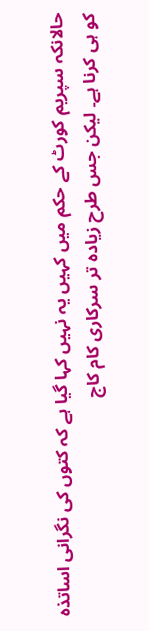حالانکہ سپریم کورٹ کے حکم میں کہیں یہ نہیں کہا گیا ہے کہ کتوں کی نگرانی اساتذہ کو ہی کرنا ہے۔ لیکن جس طرح زیادہ تر سرکاری کام کاج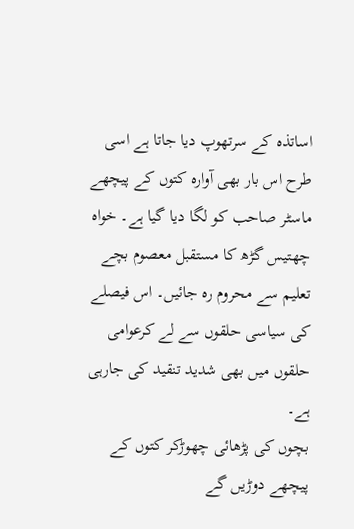اساتذہ کے سرتھوپ دیا جاتا ہے اسی طرح اس بار بھی آوارہ کتوں کے پیچھے ماسٹر صاحب کو لگا دیا گیا ہے۔ خواہ چھتیس گڑھ کا مستقبل معصوم بچے تعلیم سے محروم رہ جائیں۔ اس فیصلے کی سیاسی حلقوں سے لے کرعوامی حلقوں میں بھی شدید تنقید کی جارہی ہے۔
بچوں کی پڑھائی چھوڑکر کتوں کے پیچھے دوڑیں گے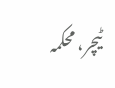ٹیچر، محکمہ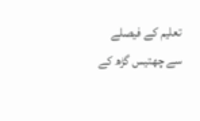تعلیم کے فیصلے سے چھتیس گڑھ کے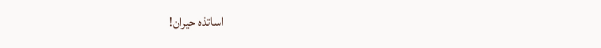اساتذہ حیران!